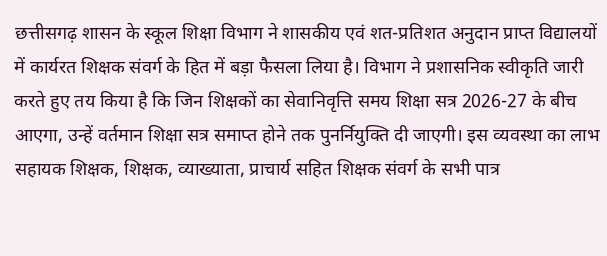छत्तीसगढ़ शासन के स्कूल शिक्षा विभाग ने शासकीय एवं शत-प्रतिशत अनुदान प्राप्त विद्यालयों में कार्यरत शिक्षक संवर्ग के हित में बड़ा फैसला लिया है। विभाग ने प्रशासनिक स्वीकृति जारी करते हुए तय किया है कि जिन शिक्षकों का सेवानिवृत्ति समय शिक्षा सत्र 2026-27 के बीच आएगा, उन्हें वर्तमान शिक्षा सत्र समाप्त होने तक पुनर्नियुक्ति दी जाएगी। इस व्यवस्था का लाभ सहायक शिक्षक, शिक्षक, व्याख्याता, प्राचार्य सहित शिक्षक संवर्ग के सभी पात्र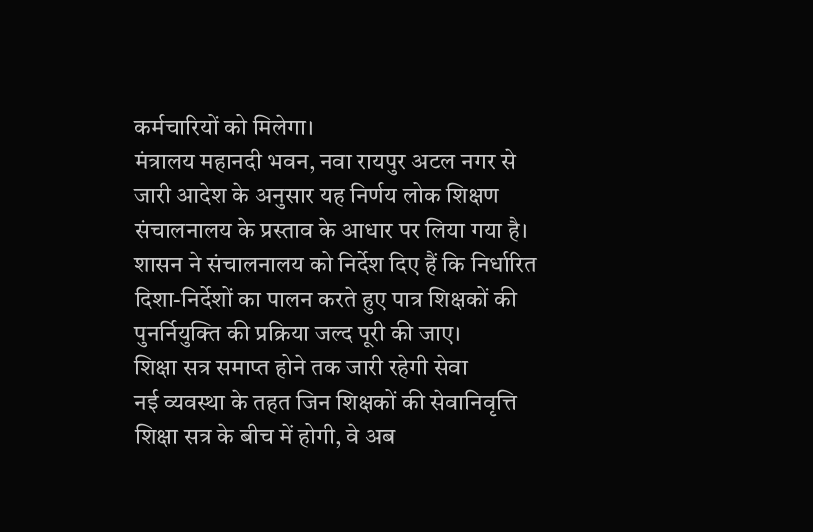कर्मचारियों को मिलेगा।
मंत्रालय महानदी भवन, नवा रायपुर अटल नगर से जारी आदेश के अनुसार यह निर्णय लोक शिक्षण संचालनालय के प्रस्ताव के आधार पर लिया गया है। शासन ने संचालनालय को निर्देश दिए हैं कि निर्धारित दिशा-निर्देशों का पालन करते हुए पात्र शिक्षकों की पुनर्नियुक्ति की प्रक्रिया जल्द पूरी की जाए।
शिक्षा सत्र समाप्त होने तक जारी रहेगी सेवा
नई व्यवस्था के तहत जिन शिक्षकों की सेवानिवृत्ति शिक्षा सत्र के बीच में होगी, वे अब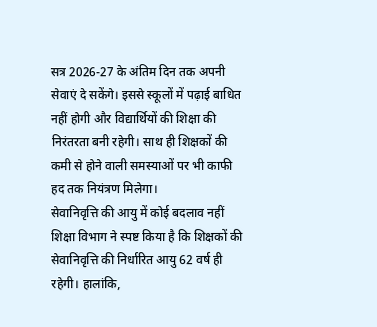सत्र 2026-27 के अंतिम दिन तक अपनी सेवाएं दे सकेंगे। इससे स्कूलों में पढ़ाई बाधित नहीं होगी और विद्यार्थियों की शिक्षा की निरंतरता बनी रहेगी। साथ ही शिक्षकों की कमी से होने वाली समस्याओं पर भी काफी हद तक नियंत्रण मिलेगा।
सेवानिवृत्ति की आयु में कोई बदलाव नहीं
शिक्षा विभाग ने स्पष्ट किया है कि शिक्षकों की सेवानिवृत्ति की निर्धारित आयु 62 वर्ष ही रहेगी। हालांकि,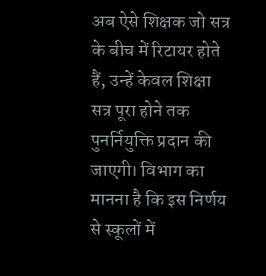अब ऐसे शिक्षक जो सत्र के बीच में रिटायर होते हैं, उन्हें केवल शिक्षा सत्र पूरा होने तक पुनर्नियुक्ति प्रदान की जाएगी। विभाग का मानना है कि इस निर्णय से स्कूलों में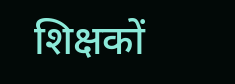शिक्षकों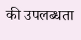की उपलब्धता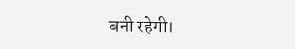बनी रहेगी।